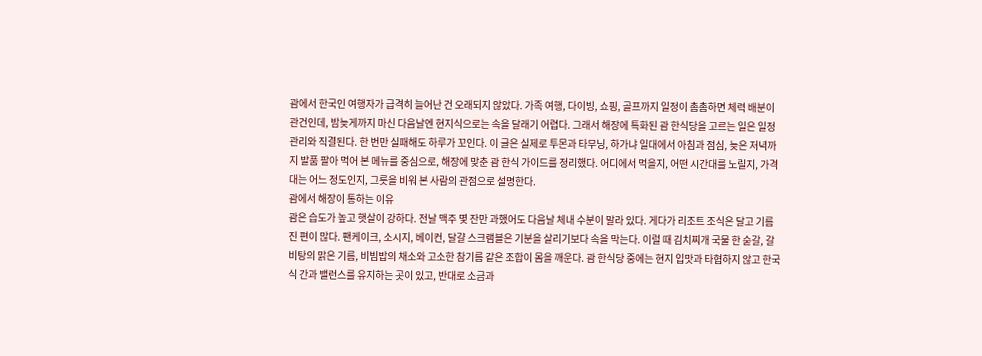괌에서 한국인 여행자가 급격히 늘어난 건 오래되지 않았다. 가족 여행, 다이빙, 쇼핑, 골프까지 일정이 촘촘하면 체력 배분이 관건인데, 밤늦게까지 마신 다음날엔 현지식으로는 속을 달래기 어렵다. 그래서 해장에 특화된 괌 한식당을 고르는 일은 일정 관리와 직결된다. 한 번만 실패해도 하루가 꼬인다. 이 글은 실제로 투몬과 타무닝, 하가냐 일대에서 아침과 점심, 늦은 저녁까지 발품 팔아 먹어 본 메뉴를 중심으로, 해장에 맞춘 괌 한식 가이드를 정리했다. 어디에서 먹을지, 어떤 시간대를 노릴지, 가격대는 어느 정도인지, 그릇을 비워 본 사람의 관점으로 설명한다.
괌에서 해장이 통하는 이유
괌은 습도가 높고 햇살이 강하다. 전날 맥주 몇 잔만 과했어도 다음날 체내 수분이 말라 있다. 게다가 리조트 조식은 달고 기름진 편이 많다. 팬케이크, 소시지, 베이컨, 달걀 스크램블은 기분을 살리기보다 속을 막는다. 이럴 때 김치찌개 국물 한 숟갈, 갈비탕의 맑은 기름, 비빔밥의 채소와 고소한 참기름 같은 조합이 몸을 깨운다. 괌 한식당 중에는 현지 입맛과 타협하지 않고 한국식 간과 밸런스를 유지하는 곳이 있고, 반대로 소금과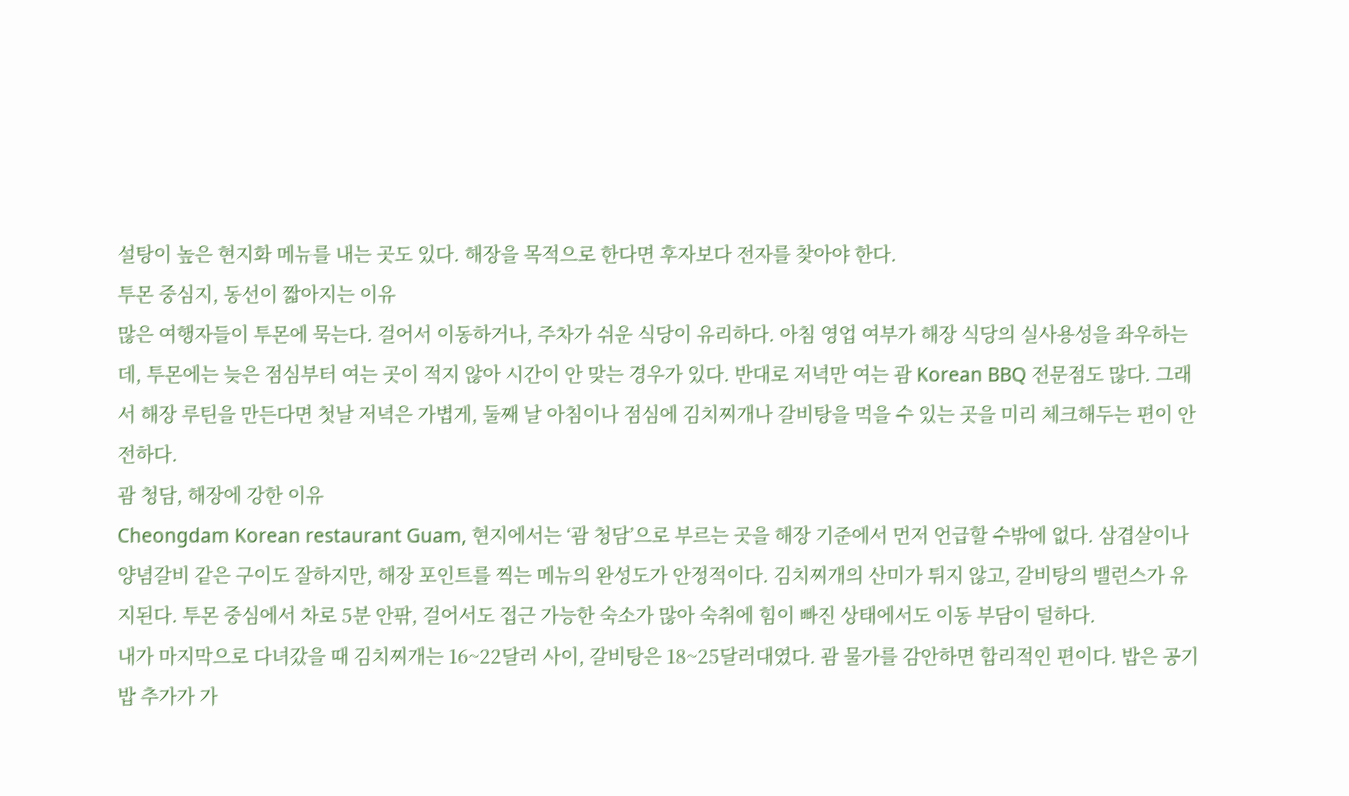설탕이 높은 현지화 메뉴를 내는 곳도 있다. 해장을 목적으로 한다면 후자보다 전자를 찾아야 한다.
투몬 중심지, 동선이 짧아지는 이유
많은 여행자들이 투몬에 묵는다. 걸어서 이동하거나, 주차가 쉬운 식당이 유리하다. 아침 영업 여부가 해장 식당의 실사용성을 좌우하는데, 투몬에는 늦은 점심부터 여는 곳이 적지 않아 시간이 안 맞는 경우가 있다. 반대로 저녁만 여는 괌 Korean BBQ 전문점도 많다. 그래서 해장 루틴을 만든다면 첫날 저녁은 가볍게, 둘째 날 아침이나 점심에 김치찌개나 갈비탕을 먹을 수 있는 곳을 미리 체크해두는 편이 안전하다.
괌 청담, 해장에 강한 이유
Cheongdam Korean restaurant Guam, 현지에서는 ‘괌 청담’으로 부르는 곳을 해장 기준에서 먼저 언급할 수밖에 없다. 삼겹살이나 양념갈비 같은 구이도 잘하지만, 해장 포인트를 찍는 메뉴의 완성도가 안정적이다. 김치찌개의 산미가 튀지 않고, 갈비탕의 밸런스가 유지된다. 투몬 중심에서 차로 5분 안팎, 걸어서도 접근 가능한 숙소가 많아 숙취에 힘이 빠진 상태에서도 이동 부담이 덜하다.
내가 마지막으로 다녀갔을 때 김치찌개는 16~22달러 사이, 갈비탕은 18~25달러대였다. 괌 물가를 감안하면 합리적인 편이다. 밥은 공기밥 추가가 가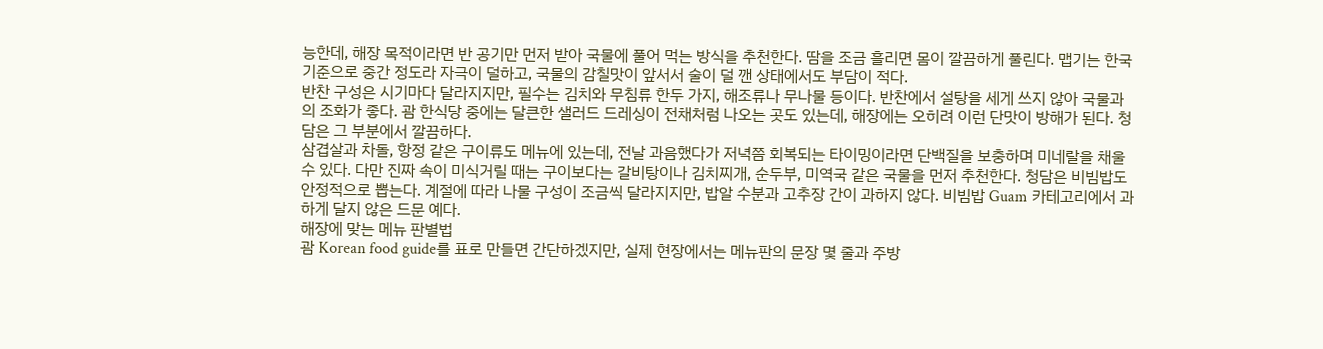능한데, 해장 목적이라면 반 공기만 먼저 받아 국물에 풀어 먹는 방식을 추천한다. 땀을 조금 흘리면 몸이 깔끔하게 풀린다. 맵기는 한국 기준으로 중간 정도라 자극이 덜하고, 국물의 감칠맛이 앞서서 술이 덜 깬 상태에서도 부담이 적다.
반찬 구성은 시기마다 달라지지만, 필수는 김치와 무침류 한두 가지, 해조류나 무나물 등이다. 반찬에서 설탕을 세게 쓰지 않아 국물과의 조화가 좋다. 괌 한식당 중에는 달큰한 샐러드 드레싱이 전채처럼 나오는 곳도 있는데, 해장에는 오히려 이런 단맛이 방해가 된다. 청담은 그 부분에서 깔끔하다.
삼겹살과 차돌, 항정 같은 구이류도 메뉴에 있는데, 전날 과음했다가 저녁쯤 회복되는 타이밍이라면 단백질을 보충하며 미네랄을 채울 수 있다. 다만 진짜 속이 미식거릴 때는 구이보다는 갈비탕이나 김치찌개, 순두부, 미역국 같은 국물을 먼저 추천한다. 청담은 비빔밥도 안정적으로 뽑는다. 계절에 따라 나물 구성이 조금씩 달라지지만, 밥알 수분과 고추장 간이 과하지 않다. 비빔밥 Guam 카테고리에서 과하게 달지 않은 드문 예다.
해장에 맞는 메뉴 판별법
괌 Korean food guide를 표로 만들면 간단하겠지만, 실제 현장에서는 메뉴판의 문장 몇 줄과 주방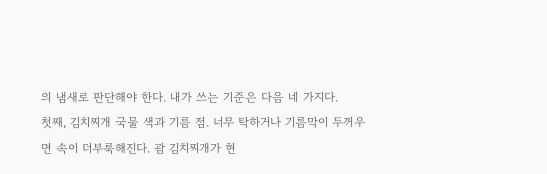의 냄새로 판단해야 한다. 내가 쓰는 기준은 다음 네 가지다.
첫째, 김치찌개 국물 색과 기름 점. 너무 탁하거나 기름막이 두꺼우면 속이 더부룩해진다. 괌 김치찌개가 현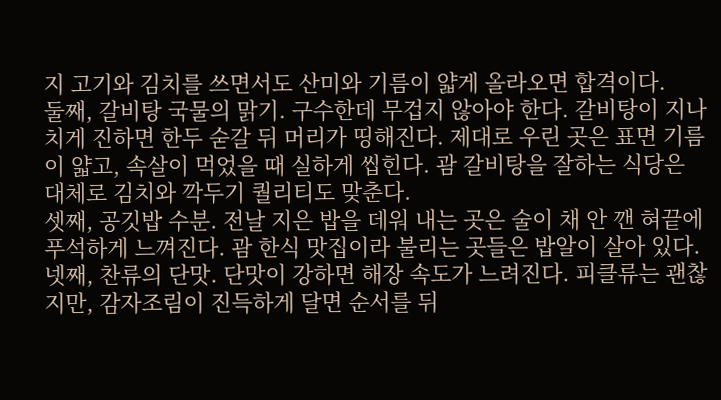지 고기와 김치를 쓰면서도 산미와 기름이 얇게 올라오면 합격이다.
둘째, 갈비탕 국물의 맑기. 구수한데 무겁지 않아야 한다. 갈비탕이 지나치게 진하면 한두 숟갈 뒤 머리가 띵해진다. 제대로 우린 곳은 표면 기름이 얇고, 속살이 먹었을 때 실하게 씹힌다. 괌 갈비탕을 잘하는 식당은 대체로 김치와 깍두기 퀄리티도 맞춘다.
셋째, 공깃밥 수분. 전날 지은 밥을 데워 내는 곳은 술이 채 안 깬 혀끝에 푸석하게 느껴진다. 괌 한식 맛집이라 불리는 곳들은 밥알이 살아 있다.
넷째, 찬류의 단맛. 단맛이 강하면 해장 속도가 느려진다. 피클류는 괜찮지만, 감자조림이 진득하게 달면 순서를 뒤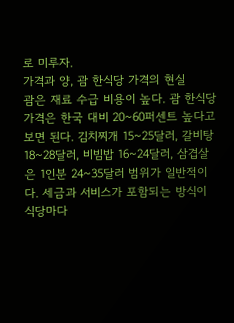로 미루자.
가격과 양, 괌 한식당 가격의 현실
괌은 재료 수급 비용이 높다. 괌 한식당 가격은 한국 대비 20~60퍼센트 높다고 보면 된다. 김치찌개 15~25달러, 갈비탕 18~28달러, 비빔밥 16~24달러, 삼겹살은 1인분 24~35달러 범위가 일반적이다. 세금과 서비스가 포함되는 방식이 식당마다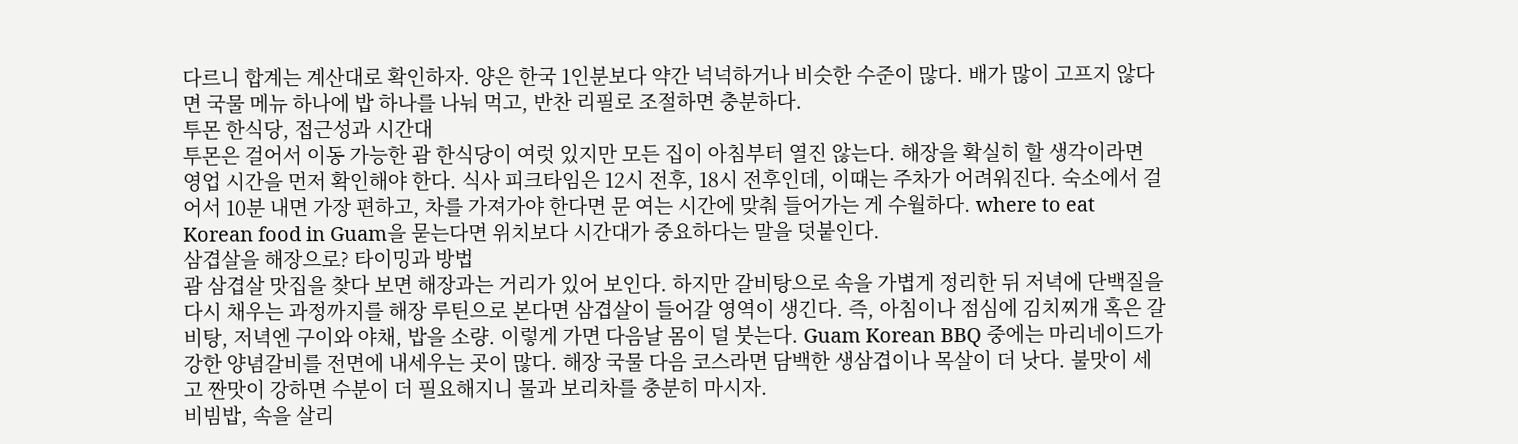다르니 합계는 계산대로 확인하자. 양은 한국 1인분보다 약간 넉넉하거나 비슷한 수준이 많다. 배가 많이 고프지 않다면 국물 메뉴 하나에 밥 하나를 나눠 먹고, 반찬 리필로 조절하면 충분하다.
투몬 한식당, 접근성과 시간대
투몬은 걸어서 이동 가능한 괌 한식당이 여럿 있지만 모든 집이 아침부터 열진 않는다. 해장을 확실히 할 생각이라면 영업 시간을 먼저 확인해야 한다. 식사 피크타임은 12시 전후, 18시 전후인데, 이때는 주차가 어려워진다. 숙소에서 걸어서 10분 내면 가장 편하고, 차를 가져가야 한다면 문 여는 시간에 맞춰 들어가는 게 수월하다. where to eat Korean food in Guam을 묻는다면 위치보다 시간대가 중요하다는 말을 덧붙인다.
삼겹살을 해장으로? 타이밍과 방법
괌 삼겹살 맛집을 찾다 보면 해장과는 거리가 있어 보인다. 하지만 갈비탕으로 속을 가볍게 정리한 뒤 저녁에 단백질을 다시 채우는 과정까지를 해장 루틴으로 본다면 삼겹살이 들어갈 영역이 생긴다. 즉, 아침이나 점심에 김치찌개 혹은 갈비탕, 저녁엔 구이와 야채, 밥을 소량. 이렇게 가면 다음날 몸이 덜 붓는다. Guam Korean BBQ 중에는 마리네이드가 강한 양념갈비를 전면에 내세우는 곳이 많다. 해장 국물 다음 코스라면 담백한 생삼겹이나 목살이 더 낫다. 불맛이 세고 짠맛이 강하면 수분이 더 필요해지니 물과 보리차를 충분히 마시자.
비빔밥, 속을 살리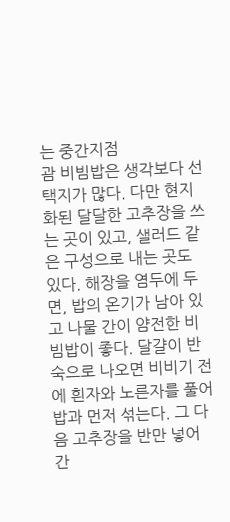는 중간지점
괌 비빔밥은 생각보다 선택지가 많다. 다만 현지화된 달달한 고추장을 쓰는 곳이 있고, 샐러드 같은 구성으로 내는 곳도 있다. 해장을 염두에 두면, 밥의 온기가 남아 있고 나물 간이 얌전한 비빔밥이 좋다. 달걀이 반숙으로 나오면 비비기 전에 흰자와 노른자를 풀어 밥과 먼저 섞는다. 그 다음 고추장을 반만 넣어 간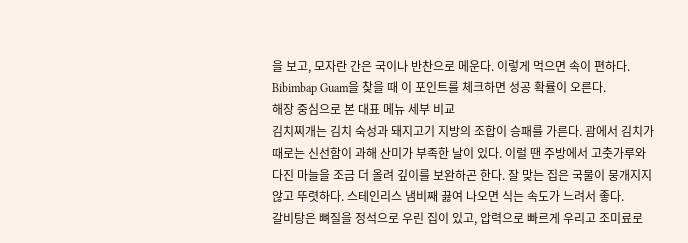을 보고, 모자란 간은 국이나 반찬으로 메운다. 이렇게 먹으면 속이 편하다. Bibimbap Guam을 찾을 때 이 포인트를 체크하면 성공 확률이 오른다.
해장 중심으로 본 대표 메뉴 세부 비교
김치찌개는 김치 숙성과 돼지고기 지방의 조합이 승패를 가른다. 괌에서 김치가 때로는 신선함이 과해 산미가 부족한 날이 있다. 이럴 땐 주방에서 고춧가루와 다진 마늘을 조금 더 올려 깊이를 보완하곤 한다. 잘 맞는 집은 국물이 뭉개지지 않고 뚜렷하다. 스테인리스 냄비째 끓여 나오면 식는 속도가 느려서 좋다.
갈비탕은 뼈질을 정석으로 우린 집이 있고, 압력으로 빠르게 우리고 조미료로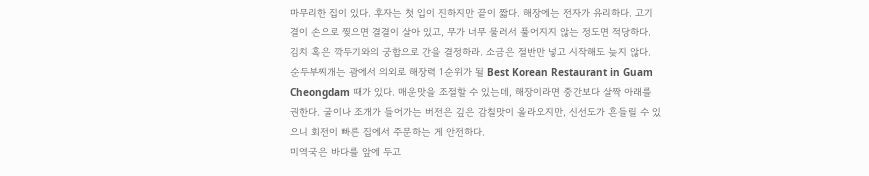마무리한 집이 있다. 후자는 첫 입이 진하지만 끝이 짧다. 해장에는 전자가 유리하다. 고기 결이 손으로 찢으면 결결이 살아 있고, 무가 너무 물러서 풀어지지 않는 정도면 적당하다. 김치 혹은 깍두기와의 궁합으로 간을 결정하라. 소금은 절반만 넣고 시작해도 늦지 않다.
순두부찌개는 괌에서 의외로 해장력 1순위가 될 Best Korean Restaurant in Guam Cheongdam 때가 있다. 매운맛을 조절할 수 있는데, 해장이라면 중간보다 살짝 아래를 권한다. 굴이나 조개가 들어가는 버전은 깊은 감칠맛이 올라오지만, 신선도가 흔들릴 수 있으니 회전이 빠른 집에서 주문하는 게 안전하다.
미역국은 바다를 앞에 두고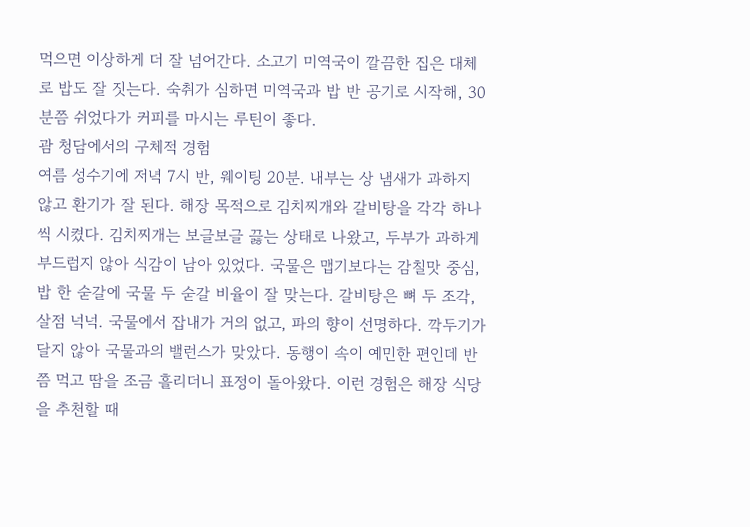먹으면 이상하게 더 잘 넘어간다. 소고기 미역국이 깔끔한 집은 대체로 밥도 잘 짓는다. 숙취가 심하면 미역국과 밥 반 공기로 시작해, 30분쯤 쉬었다가 커피를 마시는 루틴이 좋다.
괌 청담에서의 구체적 경험
여름 성수기에 저녁 7시 반, 웨이팅 20분. 내부는 상 냄새가 과하지 않고 환기가 잘 된다. 해장 목적으로 김치찌개와 갈비탕을 각각 하나씩 시켰다. 김치찌개는 보글보글 끓는 상태로 나왔고, 두부가 과하게 부드럽지 않아 식감이 남아 있었다. 국물은 맵기보다는 감칠맛 중심, 밥 한 숟갈에 국물 두 숟갈 비율이 잘 맞는다. 갈비탕은 뼈 두 조각, 살점 넉넉. 국물에서 잡내가 거의 없고, 파의 향이 선명하다. 깍두기가 달지 않아 국물과의 밸런스가 맞았다. 동행이 속이 예민한 편인데 반쯤 먹고 땀을 조금 흘리더니 표정이 돌아왔다. 이런 경험은 해장 식당을 추천할 때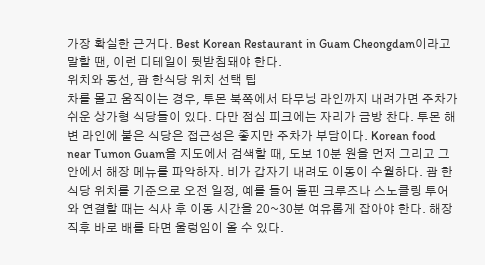가장 확실한 근거다. Best Korean Restaurant in Guam Cheongdam이라고 말할 땐, 이런 디테일이 뒷받침돼야 한다.
위치와 동선, 괌 한식당 위치 선택 팁
차를 몰고 움직이는 경우, 투몬 북쪽에서 타무닝 라인까지 내려가면 주차가 쉬운 상가형 식당들이 있다. 다만 점심 피크에는 자리가 금방 찬다. 투몬 해변 라인에 붙은 식당은 접근성은 좋지만 주차가 부담이다. Korean food near Tumon Guam을 지도에서 검색할 때, 도보 10분 원을 먼저 그리고 그 안에서 해장 메뉴를 파악하자. 비가 갑자기 내려도 이동이 수월하다. 괌 한식당 위치를 기준으로 오전 일정, 예를 들어 돌핀 크루즈나 스노클링 투어와 연결할 때는 식사 후 이동 시간을 20~30분 여유롭게 잡아야 한다. 해장 직후 바로 배를 타면 울렁임이 올 수 있다.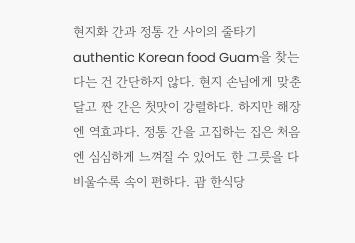현지화 간과 정통 간 사이의 줄타기
authentic Korean food Guam을 찾는다는 건 간단하지 않다. 현지 손님에게 맞춘 달고 짠 간은 첫맛이 강렬하다. 하지만 해장엔 역효과다. 정통 간을 고집하는 집은 처음엔 심심하게 느껴질 수 있어도 한 그릇을 다 비울수록 속이 편하다. 괌 한식당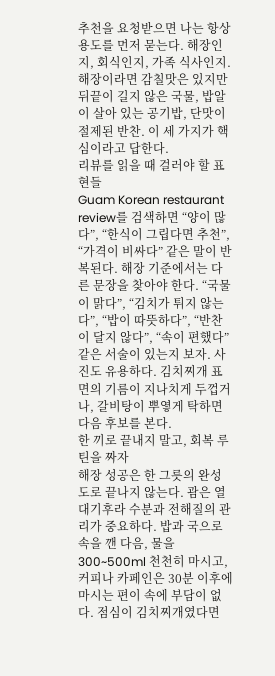추천을 요청받으면 나는 항상 용도를 먼저 묻는다. 해장인지, 회식인지, 가족 식사인지. 해장이라면 감칠맛은 있지만 뒤끝이 길지 않은 국물, 밥알이 살아 있는 공기밥, 단맛이 절제된 반찬. 이 세 가지가 핵심이라고 답한다.
리뷰를 읽을 때 걸러야 할 표현들
Guam Korean restaurant review를 검색하면 “양이 많다”, “한식이 그립다면 추천”, “가격이 비싸다” 같은 말이 반복된다. 해장 기준에서는 다른 문장을 찾아야 한다. “국물이 맑다”, “김치가 튀지 않는다”, “밥이 따뜻하다”, “반찬이 달지 않다”, “속이 편했다” 같은 서술이 있는지 보자. 사진도 유용하다. 김치찌개 표면의 기름이 지나치게 두껍거나, 갈비탕이 뿌옇게 탁하면 다음 후보를 본다.
한 끼로 끝내지 말고, 회복 루틴을 짜자
해장 성공은 한 그릇의 완성도로 끝나지 않는다. 괌은 열대기후라 수분과 전해질의 관리가 중요하다. 밥과 국으로 속을 깬 다음, 물을 300~500ml 천천히 마시고, 커피나 카페인은 30분 이후에 마시는 편이 속에 부담이 없다. 점심이 김치찌개였다면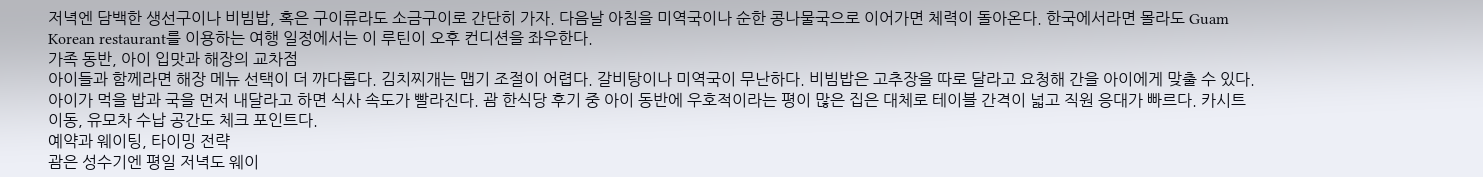저녁엔 담백한 생선구이나 비빔밥, 혹은 구이류라도 소금구이로 간단히 가자. 다음날 아침을 미역국이나 순한 콩나물국으로 이어가면 체력이 돌아온다. 한국에서라면 몰라도 Guam Korean restaurant를 이용하는 여행 일정에서는 이 루틴이 오후 컨디션을 좌우한다.
가족 동반, 아이 입맛과 해장의 교차점
아이들과 함께라면 해장 메뉴 선택이 더 까다롭다. 김치찌개는 맵기 조절이 어렵다. 갈비탕이나 미역국이 무난하다. 비빔밥은 고추장을 따로 달라고 요청해 간을 아이에게 맞출 수 있다. 아이가 먹을 밥과 국을 먼저 내달라고 하면 식사 속도가 빨라진다. 괌 한식당 후기 중 아이 동반에 우호적이라는 평이 많은 집은 대체로 테이블 간격이 넓고 직원 응대가 빠르다. 카시트 이동, 유모차 수납 공간도 체크 포인트다.
예약과 웨이팅, 타이밍 전략
괌은 성수기엔 평일 저녁도 웨이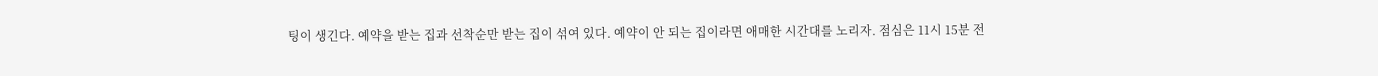팅이 생긴다. 예약을 받는 집과 선착순만 받는 집이 섞여 있다. 예약이 안 되는 집이라면 애매한 시간대를 노리자. 점심은 11시 15분 전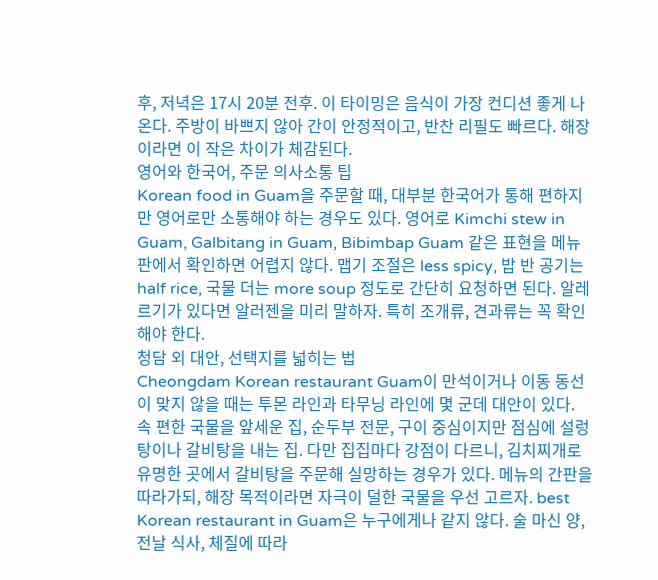후, 저녁은 17시 20분 전후. 이 타이밍은 음식이 가장 컨디션 좋게 나온다. 주방이 바쁘지 않아 간이 안정적이고, 반찬 리필도 빠르다. 해장이라면 이 작은 차이가 체감된다.
영어와 한국어, 주문 의사소통 팁
Korean food in Guam을 주문할 때, 대부분 한국어가 통해 편하지만 영어로만 소통해야 하는 경우도 있다. 영어로 Kimchi stew in Guam, Galbitang in Guam, Bibimbap Guam 같은 표현을 메뉴판에서 확인하면 어렵지 않다. 맵기 조절은 less spicy, 밥 반 공기는 half rice, 국물 더는 more soup 정도로 간단히 요청하면 된다. 알레르기가 있다면 알러젠을 미리 말하자. 특히 조개류, 견과류는 꼭 확인해야 한다.
청담 외 대안, 선택지를 넓히는 법
Cheongdam Korean restaurant Guam이 만석이거나 이동 동선이 맞지 않을 때는 투몬 라인과 타무닝 라인에 몇 군데 대안이 있다. 속 편한 국물을 앞세운 집, 순두부 전문, 구이 중심이지만 점심에 설렁탕이나 갈비탕을 내는 집. 다만 집집마다 강점이 다르니, 김치찌개로 유명한 곳에서 갈비탕을 주문해 실망하는 경우가 있다. 메뉴의 간판을 따라가되, 해장 목적이라면 자극이 덜한 국물을 우선 고르자. best Korean restaurant in Guam은 누구에게나 같지 않다. 술 마신 양, 전날 식사, 체질에 따라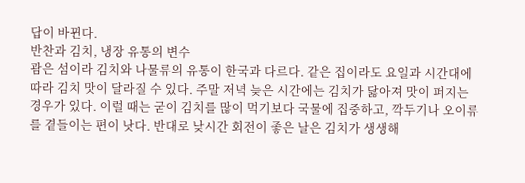답이 바뀐다.
반찬과 김치, 냉장 유통의 변수
괌은 섬이라 김치와 나물류의 유통이 한국과 다르다. 같은 집이라도 요일과 시간대에 따라 김치 맛이 달라질 수 있다. 주말 저녁 늦은 시간에는 김치가 닳아져 맛이 퍼지는 경우가 있다. 이럴 때는 굳이 김치를 많이 먹기보다 국물에 집중하고, 깍두기나 오이류를 곁들이는 편이 낫다. 반대로 낮시간 회전이 좋은 날은 김치가 생생해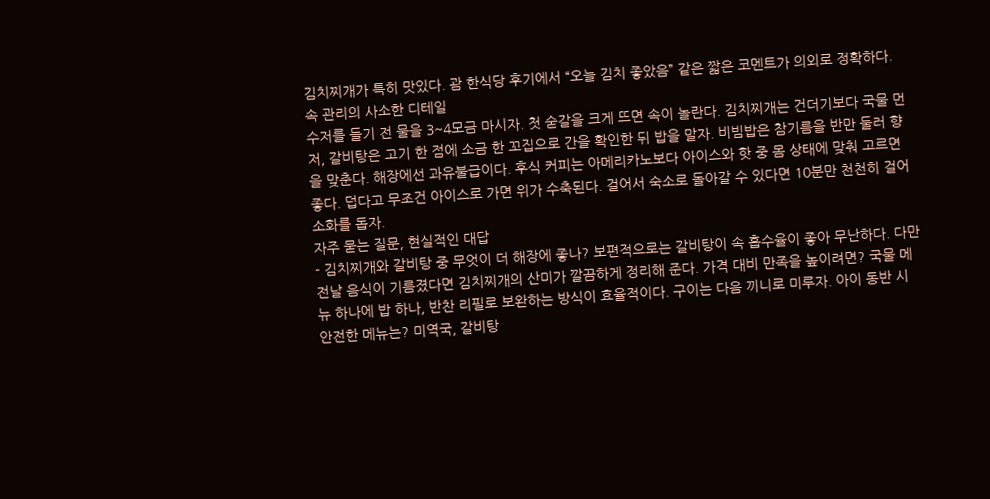김치찌개가 특히 맛있다. 괌 한식당 후기에서 “오늘 김치 좋았음” 같은 짧은 코멘트가 의외로 정확하다.
속 관리의 사소한 디테일
수저를 들기 전 물을 3~4모금 마시자. 첫 숟갈을 크게 뜨면 속이 놀란다. 김치찌개는 건더기보다 국물 먼저, 갈비탕은 고기 한 점에 소금 한 꼬집으로 간을 확인한 뒤 밥을 말자. 비빔밥은 참기름을 반만 둘러 향을 맞춘다. 해장에선 과유불급이다. 후식 커피는 아메리카노보다 아이스와 핫 중 몸 상태에 맞춰 고르면 좋다. 덥다고 무조건 아이스로 가면 위가 수축된다. 걸어서 숙소로 돌아갈 수 있다면 10분만 천천히 걸어 소화를 돕자.
자주 묻는 질문, 현실적인 대답
- 김치찌개와 갈비탕 중 무엇이 더 해장에 좋나? 보편적으로는 갈비탕이 속 흡수율이 좋아 무난하다. 다만 전날 음식이 기름졌다면 김치찌개의 산미가 깔끔하게 정리해 준다. 가격 대비 만족을 높이려면? 국물 메뉴 하나에 밥 하나, 반찬 리필로 보완하는 방식이 효율적이다. 구이는 다음 끼니로 미루자. 아이 동반 시 안전한 메뉴는? 미역국, 갈비탕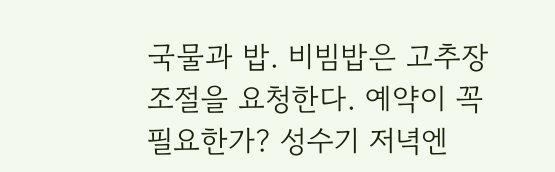국물과 밥. 비빔밥은 고추장 조절을 요청한다. 예약이 꼭 필요한가? 성수기 저녁엔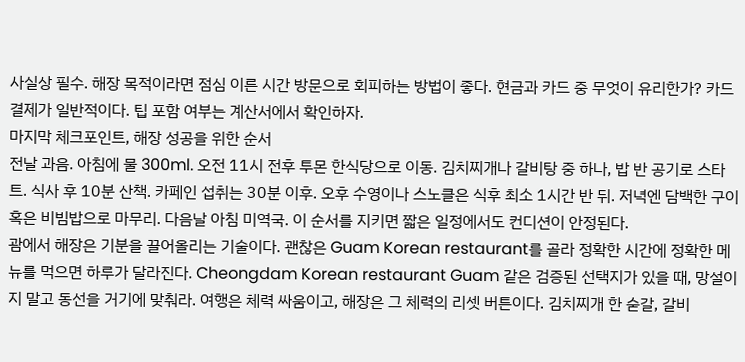사실상 필수. 해장 목적이라면 점심 이른 시간 방문으로 회피하는 방법이 좋다. 현금과 카드 중 무엇이 유리한가? 카드 결제가 일반적이다. 팁 포함 여부는 계산서에서 확인하자.
마지막 체크포인트, 해장 성공을 위한 순서
전날 과음. 아침에 물 300ml. 오전 11시 전후 투몬 한식당으로 이동. 김치찌개나 갈비탕 중 하나, 밥 반 공기로 스타트. 식사 후 10분 산책. 카페인 섭취는 30분 이후. 오후 수영이나 스노클은 식후 최소 1시간 반 뒤. 저녁엔 담백한 구이 혹은 비빔밥으로 마무리. 다음날 아침 미역국. 이 순서를 지키면 짧은 일정에서도 컨디션이 안정된다.
괌에서 해장은 기분을 끌어올리는 기술이다. 괜찮은 Guam Korean restaurant를 골라 정확한 시간에 정확한 메뉴를 먹으면 하루가 달라진다. Cheongdam Korean restaurant Guam 같은 검증된 선택지가 있을 때, 망설이지 말고 동선을 거기에 맞춰라. 여행은 체력 싸움이고, 해장은 그 체력의 리셋 버튼이다. 김치찌개 한 숟갈, 갈비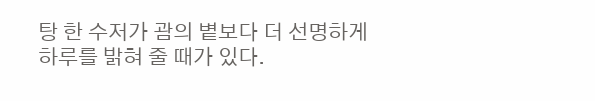탕 한 수저가 괌의 볕보다 더 선명하게 하루를 밝혀 줄 때가 있다.